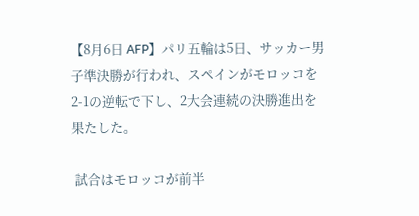【8月6日 AFP】パリ五輪は5日、サッカー男子準決勝が行われ、スペインがモロッコを2-1の逆転で下し、2大会連続の決勝進出を果たした。

 試合はモロッコが前半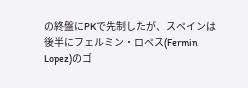の終盤にPKで先制したが、スペインは後半にフェルミン・ロペス(Fermin Lopez)のゴ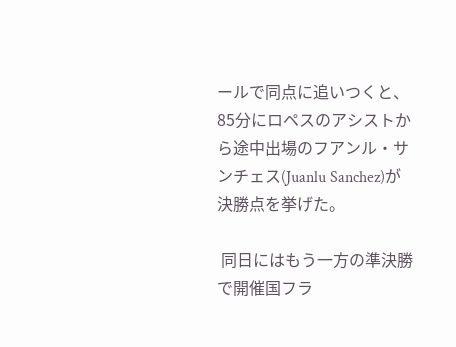ールで同点に追いつくと、85分にロペスのアシストから途中出場のフアンル・サンチェス(Juanlu Sanchez)が決勝点を挙げた。

 同日にはもう一方の準決勝で開催国フラ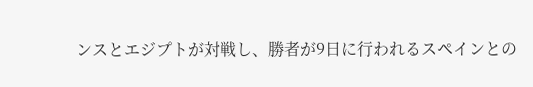ンスとエジプトが対戦し、勝者が9日に行われるスペインとの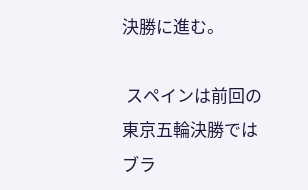決勝に進む。

 スペインは前回の東京五輪決勝ではブラ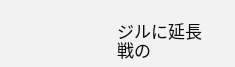ジルに延長戦の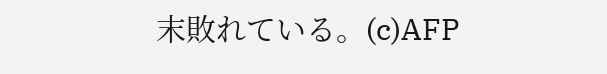末敗れている。(c)AFP